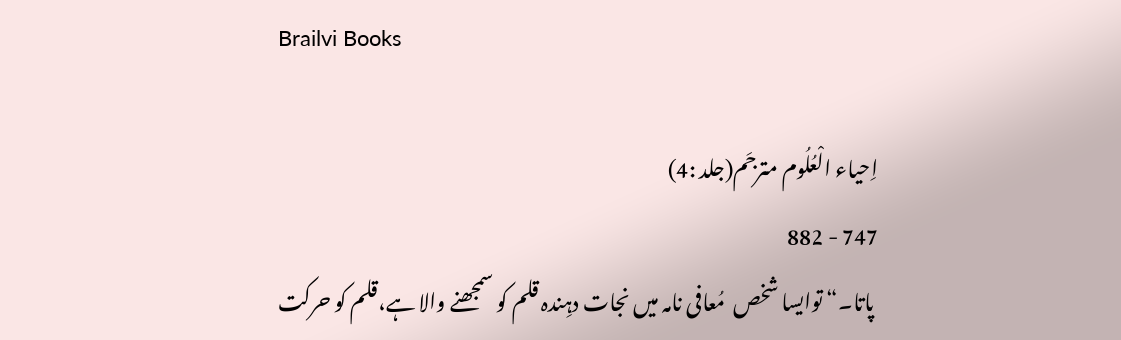Brailvi Books

اِحیاء الْعُلُوم مترجَم(جلد :4)
747 - 882
 پاتا۔“ توایسا شخص  مُعافی نامہ میں نجات دہِندہ قلم کو سمجھنے والا ہے،قلم کو حرکت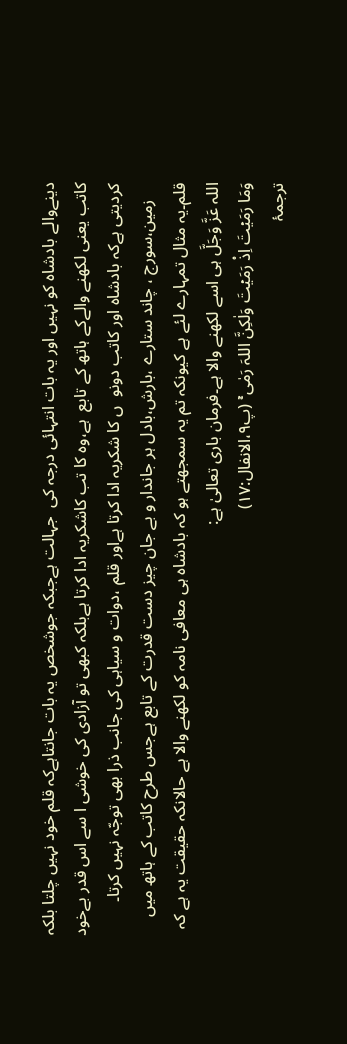دینےوالے بادشاہ کو نہیں اور یہ بات انتہائی درجہ کی  جہالت ہےجبکہ جوشخص یہ بات جانتاہےکہ قلم خود نہیں چلتا بلکہ کاتب یعنی لکھنے والےکے ہاتھ کے تابع  ہے،وہ کا تب کاشکریہ ادا کرتا ہےبلکہ کبھی تو آزادی کی خوشی ا سے اس قدر بےخود کردیتی ہےکہ بادشاہ اور کاتب دونو  ں کا شکریہ ادا کرتا ہےاور قلم ،دوات و سیاہی کی جانب ذرا بھی توجّہ نہیں کرتا۔
    زمین،سورج ، چاند ستارے ،بارش،بادل ہر جاندار و بے جان چیز دست قدرت کے تابع ہےجس طرح کاتب کے ہاتھ میں قلم۔یہ مثال تمہارے لئے ہے کیونکہ تم یہ سمجھتے ہو کہ بادشاہ ہی معافی نامہ کو لکھنے والا ہے حالانکہ حقیقت یہ ہے کہ اللہ عَزَّ وَجَلَّ ہی اسے لکھنے والا ہے۔فرمان باری تعالیٰ ہے:
وَمَا رَمَیۡتَ اِذْ رَمَیۡتَ وَلٰکِنَّ اللہَ رَمٰی ۚ (پ۹،الانفال:۱۷)
ترجمۂ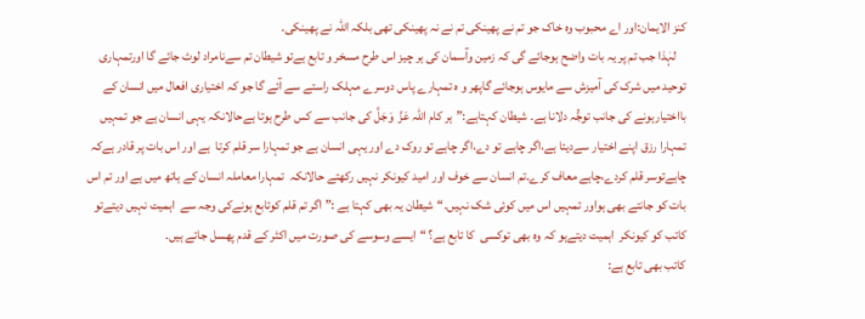کنز الایمان:اور اے محبوب وہ خاک جو تم نے پھینکی تم نے نہ پھینکی تھی بلکہ اللہ نے پھینکی۔
    لہٰذا جب تم پر یہ بات واضح ہوجائے گی کہ زمین وآسمان کی ہر چیز اس طرح مسخر و تابع ہےتو شیطان تم سےنامراد لوٹ جائے گا اورتمہاری توحید میں شرک کی آمیزش سے مایوس ہوجائے گاپھر و ہ تمہارے پاس دوسرے مہلک راستے سے آئے گا جو کہ اختیاری افعال میں انسان کے بااختیارہونے کی جانب توجُّہ دلانا ہے۔ شیطان کہتاہے:”ہر کام اللہ عَزَّ  وَجَلَّ کی جانب سے کس طرح ہوتا ہےحالانکہ یہی انسان ہے جو تمہیں تمہارا رزق اپنے اختیار سےدیتا ہے،اگر چاہے تو دے،اگر چاہے تو روک دے اور یہی انسان ہے جو تمہارا سر قلم کرتا  ہے اور اس بات پر قادر ہےکہ  چاہےتوسر قلم کردے،چاہے معاف کرے۔تم انسان سے خوف اور امید کیونکر نہیں رکھتے حالانکہ  تمہارا معاملہ انسان کے ہاتھ میں ہے اور تم اس بات کو جانتے بھی ہواور تمہیں اس میں کوئی شک نہیں۔“شیطان یہ بھی کہتا ہے :”اگر تم قلم کوتابع ہونےکی وجہ سے  اہمیت نہیں دیتےتو کاتب کو کیونکر  اہمیت دیتےہو کہ وہ بھی توکسی  کا تابع ہے؟ “ایسے وسوسے کی صورت میں اکثر کے قدم پھسل جاتے ہیں۔
کاتب بھی تابع ہے: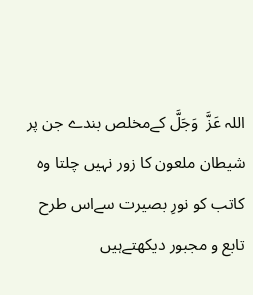اللہ عَزَّ  وَجَلَّ کےمخلص بندے جن پر شیطان ملعون کا زور نہیں چلتا وہ کاتب کو نورِ بصیرت سےاس طرح تابع و مجبور دیکھتےہیں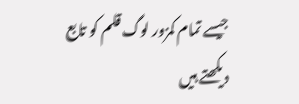جیسے تمام کمزور لوگ قلم کو تابع دیکھتے ہیں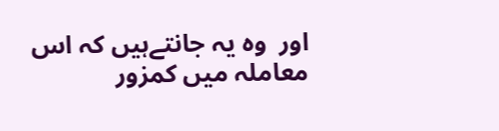اور  وہ یہ جانتےہیں کہ اس معاملہ میں کمزور